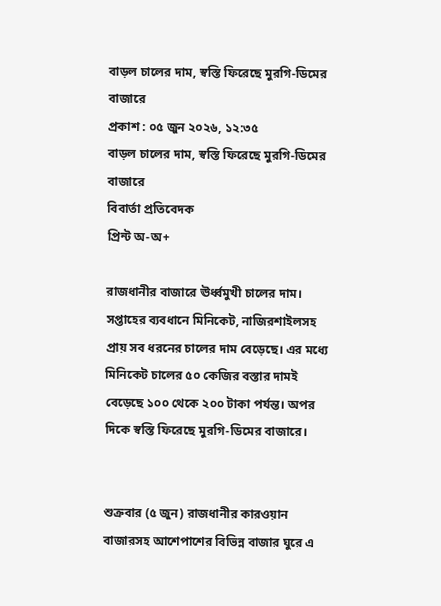বাড়ল চালের দাম, স্বস্তি ফিরেছে মুরগি-ডিমের বাজারে
প্রকাশ : ০৫ জুন ২০২৬, ১২:৩৫
বাড়ল চালের দাম, স্বস্তি ফিরেছে মুরগি-ডিমের বাজারে
বিবার্তা প্রতিবেদক
প্রিন্ট অ-অ+

রাজধানীর বাজারে ঊর্ধ্বমুখী চালের দাম। সপ্তাহের ব্যবধানে মিনিকেট, নাজিরশাইলসহ প্রায় সব ধরনের চালের দাম বেড়েছে। এর মধ্যে মিনিকেট চালের ৫০ কেজির বস্তার দামই বেড়েছে ১০০ থেকে ২০০ টাকা পর্যন্ত। অপর দিকে স্বস্তি ফিরেছে মুরগি-ডিমের বাজারে।


শুক্রবার (৫ জুন) রাজধানীর কারওয়ান বাজারসহ আশেপাশের বিভিন্ন বাজার ঘুরে এ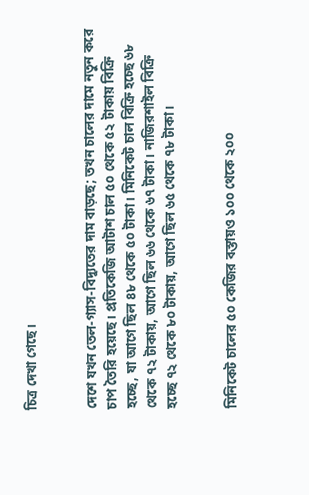চিত্র দেখা গেছে।


দেশে যখন তেল-গ্যাস-বিদ্যুতের দাম বাড়ছে; তখন চালের দামে নতুন করে চাপ তৈরি হয়েছে। প্রতিকেজি আটাশ চাল ৫০ থেকে ৫২ টাকায় বিক্রি হচ্ছে, যা আগে ছিল ৪৮ থেকে ৫০ টাকা। মিনিকেট চাল বিক্রি হচ্ছে ৬৮ থেকে ৭২ টাকায়, আগে ছিল ৬৬ থেকে ৬৭ টাকা। নাজিরশাইল বিক্রি হচ্ছে ৭২ থেকে ৮০ টাকায়, আগে ছিল ৬৫ থেকে ৭৮ টাকা।


মিনিকেট চালের ৫০ কেজির বস্তায়ও ১০০ থেকে ২০০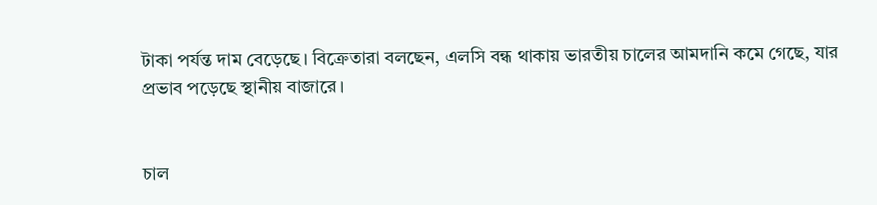টাকা পর্যন্ত দাম বেড়েছে। বিক্রেতারা বলছেন, এলসি বন্ধ থাকায় ভারতীয় চালের আমদানি কমে গেছে, যার প্রভাব পড়েছে স্থানীয় বাজারে।


চাল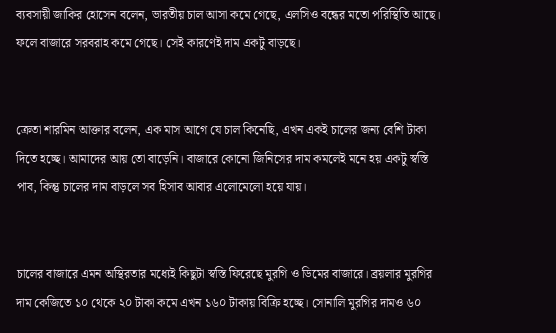ব্যবসায়ী জাকির হোসেন বলেন, ভারতীয় চাল আসা কমে গেছে, এলসিও বন্ধের মতো পরিস্থিতি আছে। ফলে বাজারে সরবরাহ কমে গেছে। সেই কারণেই দাম একটু বাড়ছে।


ক্রেতা শারমিন আক্তার বলেন, এক মাস আগে যে চাল কিনেছি, এখন একই চালের জন্য বেশি টাকা দিতে হচ্ছে। আমাদের আয় তো বাড়েনি। বাজারে কোনো জিনিসের দাম কমলেই মনে হয় একটু স্বস্তি পাব, কিন্তু চালের দাম বাড়লে সব হিসাব আবার এলোমেলো হয়ে যায়।


চালের বাজারে এমন অস্থিরতার মধ্যেই কিছুটা স্বস্তি ফিরেছে মুরগি ও ডিমের বাজারে। ব্রয়লার মুরগির দাম কেজিতে ১০ থেকে ২০ টাকা কমে এখন ১৬০ টাকায় বিক্রি হচ্ছে। সোনালি মুরগির দামও ৬০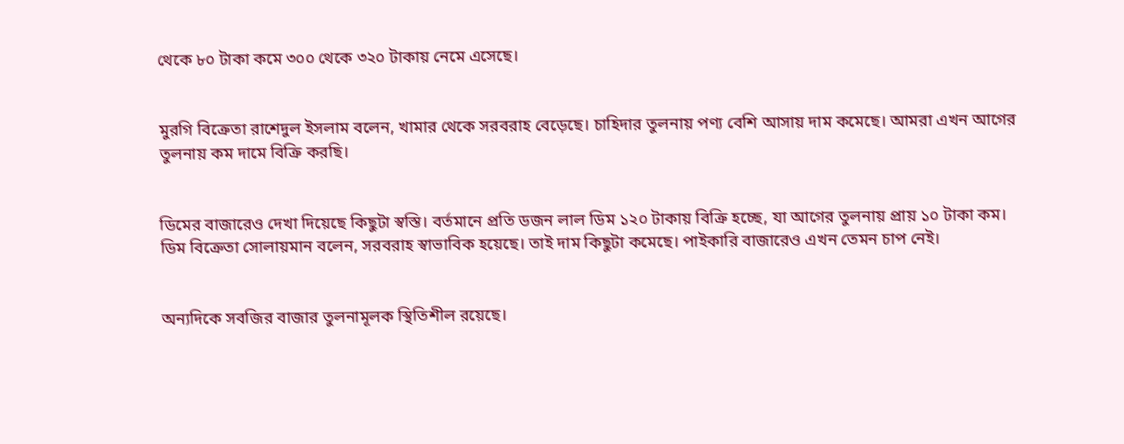থেকে ৮০ টাকা কমে ৩০০ থেকে ৩২০ টাকায় নেমে এসেছে।


মুরগি বিক্রেতা রাশেদুল ইসলাম বলেন, খামার থেকে সরবরাহ বেড়েছে। চাহিদার তুলনায় পণ্য বেশি আসায় দাম কমেছে। আমরা এখন আগের তুলনায় কম দামে বিক্রি করছি।


ডিমের বাজারেও দেখা দিয়েছে কিছুটা স্বস্তি। বর্তমানে প্রতি ডজন লাল ডিম ১২০ টাকায় বিক্রি হচ্ছে, যা আগের তুলনায় প্রায় ১০ টাকা কম। ডিম বিক্রেতা সোলায়মান বলেন, সরবরাহ স্বাভাবিক হয়েছে। তাই দাম কিছুটা কমেছে। পাইকারি বাজারেও এখন তেমন চাপ নেই।


অন্যদিকে সবজির বাজার তুলনামূলক স্থিতিশীল রয়েছে।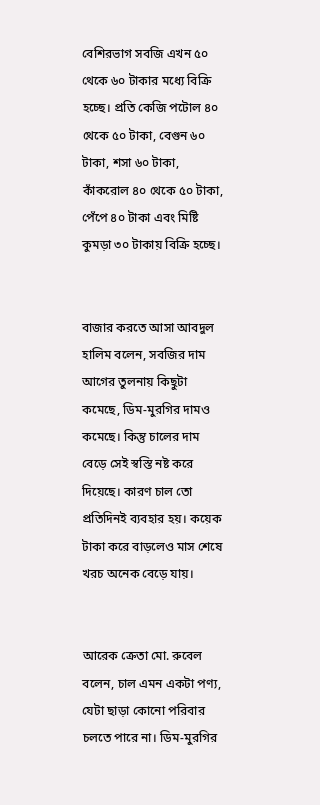বেশিরভাগ সবজি এখন ৫০ থেকে ৬০ টাকার মধ্যে বিক্রি হচ্ছে। প্রতি কেজি পটোল ৪০ থেকে ৫০ টাকা, বেগুন ৬০ টাকা, শসা ৬০ টাকা, কাঁকরোল ৪০ থেকে ৫০ টাকা, পেঁপে ৪০ টাকা এবং মিষ্টি কুমড়া ৩০ টাকায় বিক্রি হচ্ছে।


বাজার করতে আসা আবদুল হালিম বলেন, সবজির দাম আগের তুলনায় কিছুটা কমেছে, ডিম-মুরগির দামও কমেছে। কিন্তু চালের দাম বেড়ে সেই স্বস্তি নষ্ট করে দিয়েছে। কারণ চাল তো প্রতিদিনই ব্যবহার হয়। কয়েক টাকা করে বাড়লেও মাস শেষে খরচ অনেক বেড়ে যায়।


আরেক ক্রেতা মো. রুবেল বলেন, চাল এমন একটা পণ্য, যেটা ছাড়া কোনো পরিবার চলতে পারে না। ডিম-মুরগির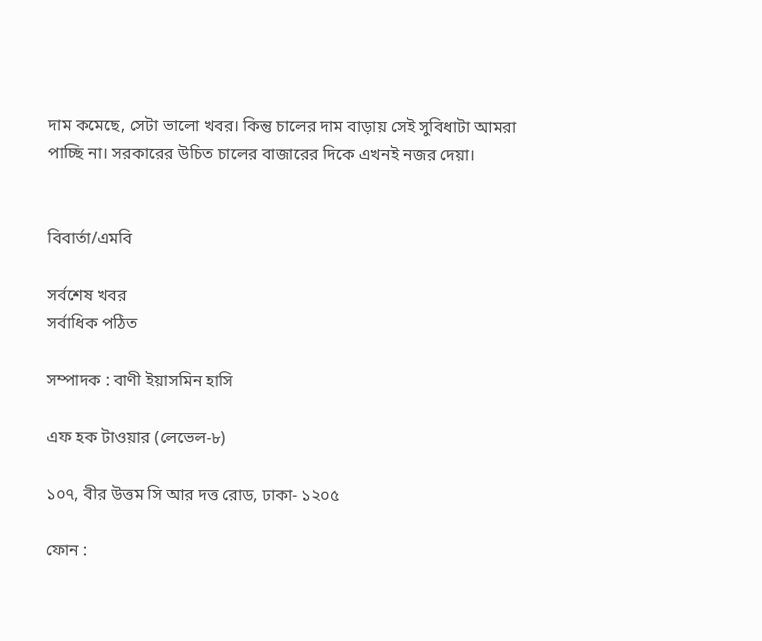দাম কমেছে, সেটা ভালো খবর। কিন্তু চালের দাম বাড়ায় সেই সুবিধাটা আমরা পাচ্ছি না। সরকারের উচিত চালের বাজারের দিকে এখনই নজর দেয়া।


বিবার্তা/এমবি

সর্বশেষ খবর
সর্বাধিক পঠিত

সম্পাদক : বাণী ইয়াসমিন হাসি

এফ হক টাওয়ার (লেভেল-৮)

১০৭, বীর উত্তম সি আর দত্ত রোড, ঢাকা- ১২০৫

ফোন :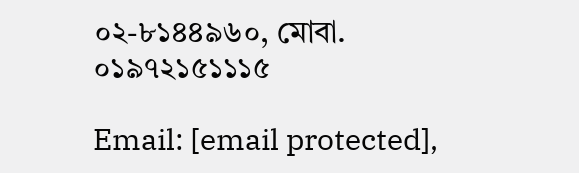০২-৮১৪৪৯৬০, মোবা. ০১৯৭২১৫১১১৫

Email: [email protected],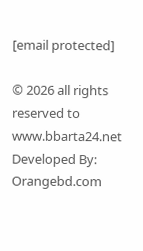[email protected]

© 2026 all rights reserved to www.bbarta24.net Developed By: Orangebd.com